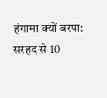हंगामा क्यों बरपा: सरहद से 10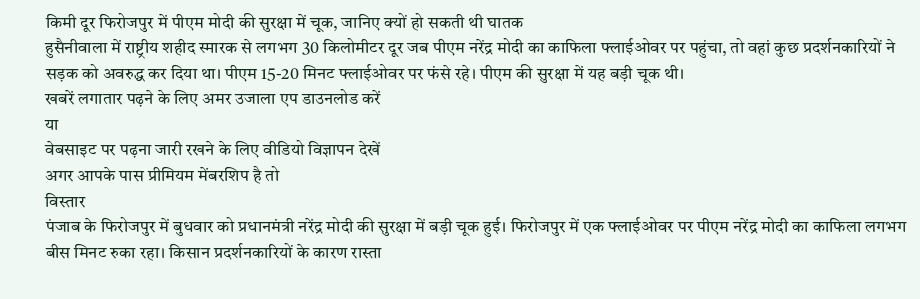किमी दूर फिरोजपुर में पीएम मोदी की सुरक्षा में चूक, जानिए क्यों हो सकती थी घातक
हुसैनीवाला में राष्ट्रीय शहीद स्मारक से लगभग 30 किलोमीटर दूर जब पीएम नरेंद्र मोदी का काफिला फ्लाईओवर पर पहुंचा, तो वहां कुछ प्रदर्शनकारियों ने सड़क को अवरुद्ध कर दिया था। पीएम 15-20 मिनट फ्लाईओवर पर फंसे रहे। पीएम की सुरक्षा में यह बड़ी चूक थी।
खबरें लगातार पढ़ने के लिए अमर उजाला एप डाउनलोड करें
या
वेबसाइट पर पढ़ना जारी रखने के लिए वीडियो विज्ञापन देखें
अगर आपके पास प्रीमियम मेंबरशिप है तो
विस्तार
पंजाब के फिरोजपुर में बुधवार को प्रधानमंत्री नरेंद्र मोदी की सुरक्षा में बड़ी चूक हुई। फिरोजपुर में एक फ्लाईओवर पर पीएम नरेंद्र मोदी का काफिला लगभग बीस मिनट रुका रहा। किसान प्रदर्शनकारियों के कारण रास्ता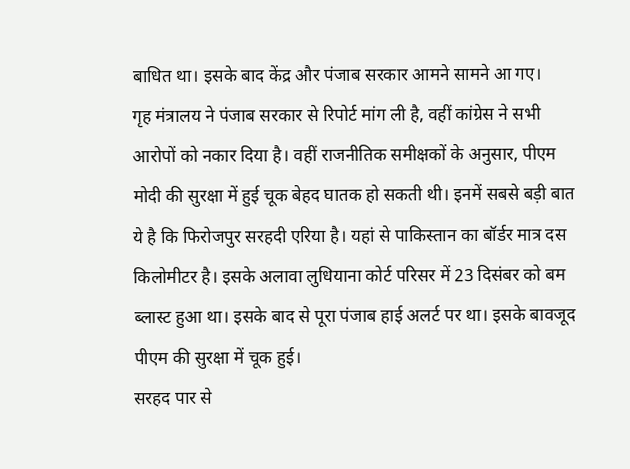बाधित था। इसके बाद केंद्र और पंजाब सरकार आमने सामने आ गए।
गृह मंत्रालय ने पंजाब सरकार से रिपोर्ट मांग ली है, वहीं कांग्रेस ने सभी आरोपों को नकार दिया है। वहीं राजनीतिक समीक्षकों के अनुसार, पीएम मोदी की सुरक्षा में हुई चूक बेहद घातक हो सकती थी। इनमें सबसे बड़ी बात ये है कि फिरोजपुर सरहदी एरिया है। यहां से पाकिस्तान का बॉर्डर मात्र दस किलोमीटर है। इसके अलावा लुधियाना कोर्ट परिसर में 23 दिसंबर को बम ब्लास्ट हुआ था। इसके बाद से पूरा पंजाब हाई अलर्ट पर था। इसके बावजूद पीएम की सुरक्षा में चूक हुई।
सरहद पार से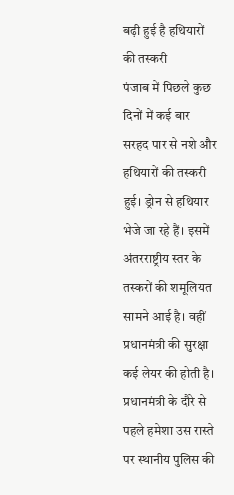बढ़ी हुई है हथियारों की तस्करी
पंजाब में पिछले कुछ दिनों में कई बार सरहद पार से नशे और हथियारों की तस्करी हुई। ड्रोन से हथियार भेजे जा रहे हैं। इसमें अंतरराष्ट्रीय स्तर के तस्करों की शमूलियत सामने आई है। वहीं प्रधानमंत्री की सुरक्षा कई लेयर की होती है। प्रधानमंत्री के दौरे से पहले हमेशा उस रास्ते पर स्थानीय पुलिस की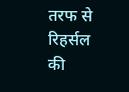तरफ से रिहर्सल की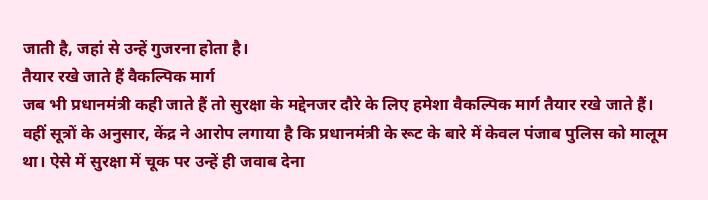जाती है, जहां से उन्हें गुजरना होता है।
तैयार रखे जाते हैं वैकल्पिक मार्ग
जब भी प्रधानमंत्री कही जाते हैं तो सुरक्षा के मद्देनजर दौरे के लिए हमेशा वैकल्पिक मार्ग तैयार रखे जाते हैं। वहीं सूत्रों के अनुसार, केंद्र ने आरोप लगाया है कि प्रधानमंत्री के रूट के बारे में केवल पंजाब पुलिस को मालूम था। ऐसे में सुरक्षा में चूक पर उन्हें ही जवाब देना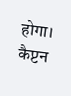होगा।
कैप्टन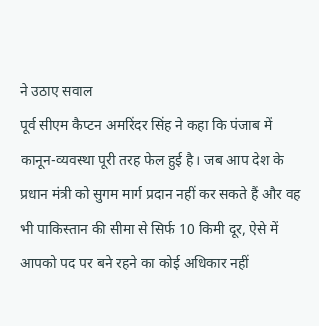ने उठाए सवाल
पूर्व सीएम कैप्टन अमरिंदर सिंह ने कहा कि पंजाब में कानून-व्यवस्था पूरी तरह फेल हुई है। जब आप देश के प्रधान मंत्री को सुगम मार्ग प्रदान नहीं कर सकते हैं और वह भी पाकिस्तान की सीमा से सिर्फ 10 किमी दूर, ऐसे में आपको पद पर बने रहने का कोई अधिकार नहीं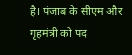है। पंजाब के सीएम और गृहमंत्री को पद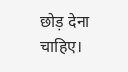छोड़ देना चाहिए।